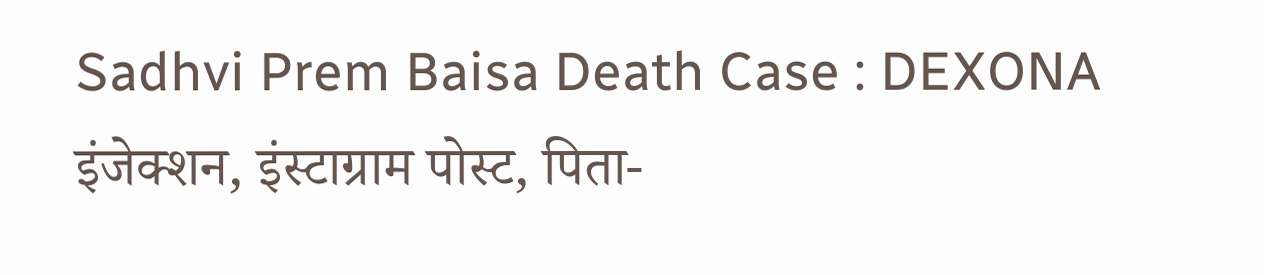Sadhvi Prem Baisa Death Case : DEXONA इंजेक्शन, इंस्टाग्राम पोस्ट, पिता-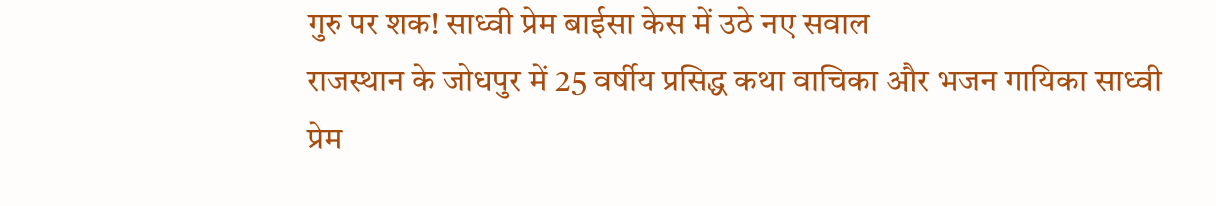गुरु पर शक! साध्वी प्रेम बाईसा केस में उठे नए सवाल
राजस्थान के जोधपुर में 25 वर्षीय प्रसिद्ध कथा वाचिका और भजन गायिका साध्वी प्रेम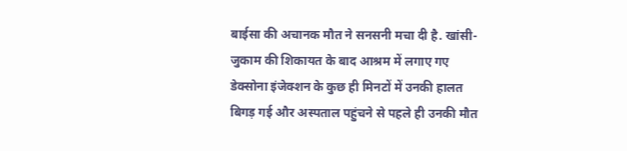बाईसा की अचानक मौत ने सनसनी मचा दी है. खांसी-जुकाम की शिकायत के बाद आश्रम में लगाए गए डेक्सोना इंजेक्शन के कुछ ही मिनटों में उनकी हालत बिगड़ गई और अस्पताल पहुंचने से पहले ही उनकी मौत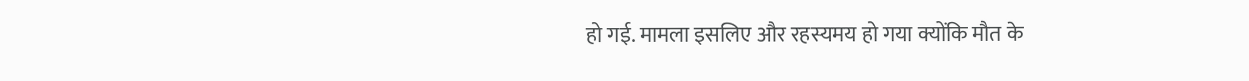हो गई. मामला इसलिए और रहस्यमय हो गया क्योंकि मौत के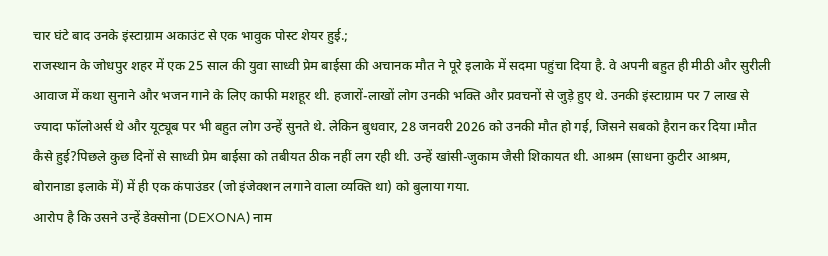चार घंटे बाद उनके इंस्टाग्राम अकाउंट से एक भावुक पोस्ट शेयर हुई.;
राजस्थान के जोधपुर शहर में एक 25 साल की युवा साध्वी प्रेम बाईसा की अचानक मौत ने पूरे इलाके में सदमा पहुंचा दिया है. वे अपनी बहुत ही मीठी और सुरीली आवाज में कथा सुनाने और भजन गाने के लिए काफी मशहूर थी. हजारों-लाखों लोग उनकी भक्ति और प्रवचनों से जुड़े हुए थे. उनकी इंस्टाग्राम पर 7 लाख से ज्यादा फॉलोअर्स थे और यूट्यूब पर भी बहुत लोग उन्हें सुनते थे. लेकिन बुधवार, 28 जनवरी 2026 को उनकी मौत हो गई, जिसने सबको हैरान कर दिया।मौत कैसे हुई?पिछले कुछ दिनों से साध्वी प्रेम बाईसा को तबीयत ठीक नहीं लग रही थी. उन्हें खांसी-जुकाम जैसी शिकायत थी. आश्रम (साधना कुटीर आश्रम, बोरानाडा इलाके में) में ही एक कंपाउंडर (जो इंजेक्शन लगाने वाला व्यक्ति था) को बुलाया गया.
आरोप है कि उसने उन्हें डेक्सोना (DEXONA) नाम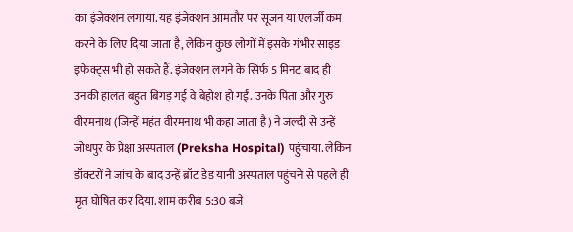का इंजेक्शन लगाया. यह इंजेक्शन आमतौर पर सूजन या एलर्जी कम करने के लिए दिया जाता है, लेकिन कुछ लोगों में इसके गंभीर साइड इफेक्ट्स भी हो सकते हैं. इंजेक्शन लगने के सिर्फ 5 मिनट बाद ही उनकी हालत बहुत बिगड़ गई वे बेहोश हो गईं. उनके पिता और गुरु वीरमनाथ (जिन्हें महंत वीरमनाथ भी कहा जाता है) ने जल्दी से उन्हें जोधपुर के प्रेक्षा अस्पताल (Preksha Hospital) पहुंचाया. लेकिन डॉक्टरों ने जांच के बाद उन्हें ब्रॉट डेड यानी अस्पताल पहुंचने से पहले ही मृत घोषित कर दिया. शाम करीब 5:30 बजे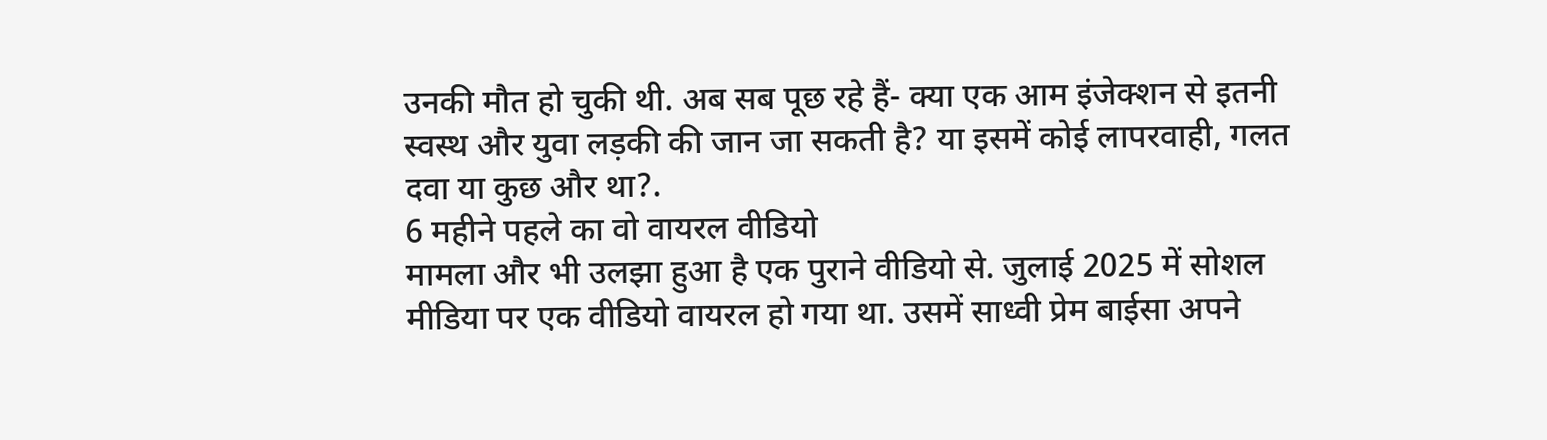उनकी मौत हो चुकी थी. अब सब पूछ रहे हैं- क्या एक आम इंजेक्शन से इतनी स्वस्थ और युवा लड़की की जान जा सकती है? या इसमें कोई लापरवाही, गलत दवा या कुछ और था?.
6 महीने पहले का वो वायरल वीडियो
मामला और भी उलझा हुआ है एक पुराने वीडियो से. जुलाई 2025 में सोशल मीडिया पर एक वीडियो वायरल हो गया था. उसमें साध्वी प्रेम बाईसा अपने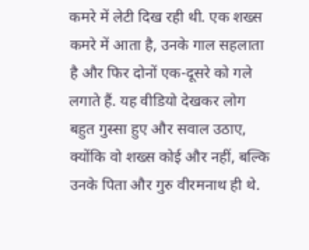कमरे में लेटी दिख रही थी. एक शख्स कमरे में आता है, उनके गाल सहलाता है और फिर दोनों एक-दूसरे को गले लगाते हैं. यह वीडियो देखकर लोग बहुत गुस्सा हुए और सवाल उठाए, क्योंकि वो शख्स कोई और नहीं, बल्कि उनके पिता और गुरु वीरमनाथ ही थे.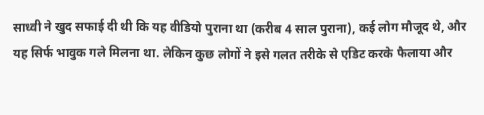साध्वी ने खुद सफाई दी थी कि यह वीडियो पुराना था (करीब 4 साल पुराना), कई लोग मौजूद थे, और यह सिर्फ भावुक गले मिलना था. लेकिन कुछ लोगों ने इसे गलत तरीके से एडिट करके फैलाया और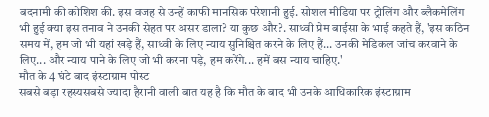बदनामी की कोशिश की. इस वजह से उन्हें काफी मानसिक परेशानी हुई. सोशल मीडिया पर ट्रोलिंग और ब्लैकमेलिंग भी हुई क्या इस तनाव ने उनकी सेहत पर असर डाला? या कुछ और?. साध्वी प्रेम बाईसा के भाई कहते हैं, 'इस कठिन समय में, हम जो भी यहां खड़े हैं, साध्वी के लिए न्याय सुनिश्चित करने के लिए हैं... उनकी मेडिकल जांच करवाने के लिए... और न्याय पाने के लिए जो भी करना पड़े, हम करेंगे... हमें बस न्याय चाहिए.'
मौत के 4 घंटे बाद इंस्टाग्राम पोस्ट
सबसे बड़ा रहस्यसबसे ज्यादा हैरानी वाली बात यह है कि मौत के बाद भी उनके आधिकारिक इंस्टाग्राम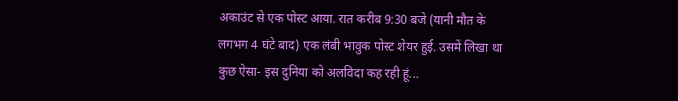अकाउंट से एक पोस्ट आया. रात करीब 9:30 बजे (यानी मौत के लगभग 4 घंटे बाद) एक लंबी भावुक पोस्ट शेयर हुई. उसमें लिखा था कुछ ऐसा- इस दुनिया को अलविदा कह रही हूं...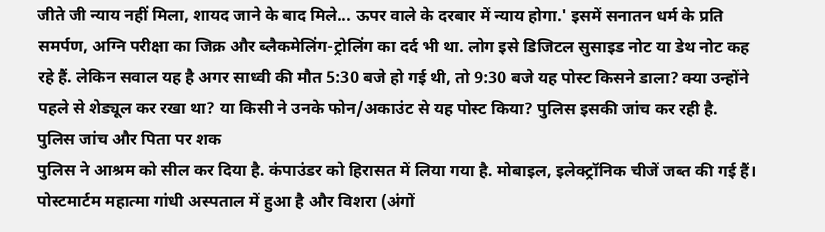जीते जी न्याय नहीं मिला, शायद जाने के बाद मिले... ऊपर वाले के दरबार में न्याय होगा.' इसमें सनातन धर्म के प्रति समर्पण, अग्नि परीक्षा का जिक्र और ब्लैकमेलिंग-ट्रोलिंग का दर्द भी था. लोग इसे डिजिटल सुसाइड नोट या डेथ नोट कह रहे हैं. लेकिन सवाल यह है अगर साध्वी की मौत 5:30 बजे हो गई थी, तो 9:30 बजे यह पोस्ट किसने डाला? क्या उन्होंने पहले से शेड्यूल कर रखा था? या किसी ने उनके फोन/अकाउंट से यह पोस्ट किया? पुलिस इसकी जांच कर रही है.
पुलिस जांच और पिता पर शक
पुलिस ने आश्रम को सील कर दिया है. कंपाउंडर को हिरासत में लिया गया है. मोबाइल, इलेक्ट्रॉनिक चीजें जब्त की गई हैं। पोस्टमार्टम महात्मा गांधी अस्पताल में हुआ है और विशरा (अंगों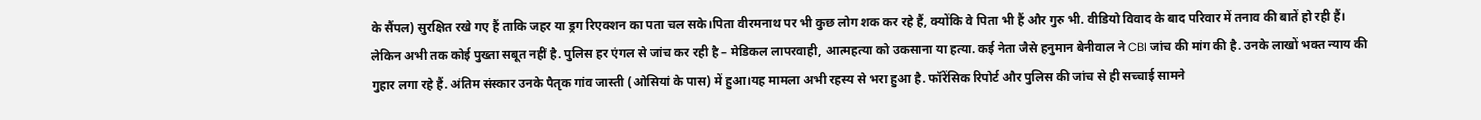के सैंपल) सुरक्षित रखे गए हैं ताकि जहर या ड्रग रिएक्शन का पता चल सके।पिता वीरमनाथ पर भी कुछ लोग शक कर रहे हैं, क्योंकि वे पिता भी हैं और गुरु भी. वीडियो विवाद के बाद परिवार में तनाव की बातें हो रही हैं। लेकिन अभी तक कोई पुख्ता सबूत नहीं है. पुलिस हर एंगल से जांच कर रही है – मेडिकल लापरवाही, आत्महत्या को उकसाना या हत्या. कई नेता जैसे हनुमान बेनीवाल ने CBI जांच की मांग की है. उनके लाखों भक्त न्याय की गुहार लगा रहे हैं. अंतिम संस्कार उनके पैतृक गांव जास्ती (ओसियां के पास) में हुआ।यह मामला अभी रहस्य से भरा हुआ है. फॉरेंसिक रिपोर्ट और पुलिस की जांच से ही सच्चाई सामने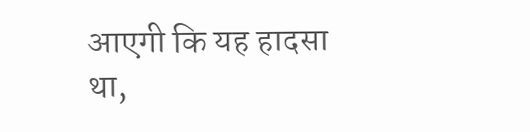आएगी कि यह हादसा था,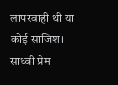लापरवाही थी या कोई साजिश। साध्वी प्रेम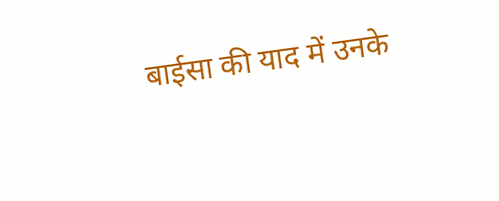बाईसा की याद में उनके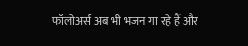फॉलोअर्स अब भी भजन गा रहे हैं और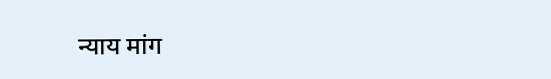न्याय मांग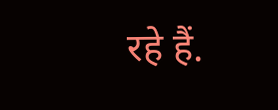रहे हैं.